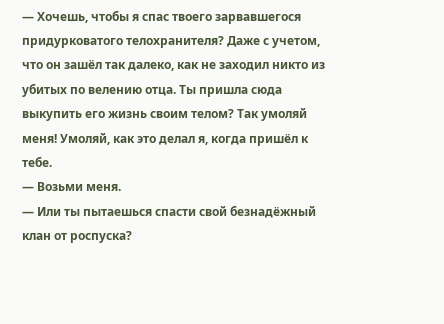— Хочешь, чтобы я спас твоего зарвавшегося придурковатого телохранителя? Даже с учетом, что он зашёл так далеко, как не заходил никто из убитых по велению отца. Ты пришла сюда выкупить его жизнь своим телом? Так умоляй меня! Умоляй, как это делал я, когда пришёл к тебе.
— Возьми меня.
— Или ты пытаешься спасти свой безнадёжный клан от роспуска?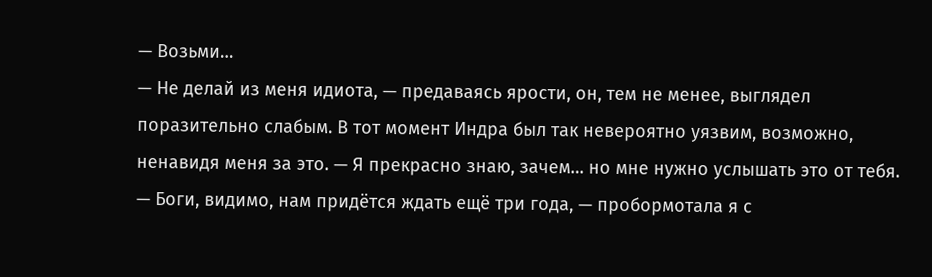— Возьми…
— Не делай из меня идиота, — предаваясь ярости, он, тем не менее, выглядел поразительно слабым. В тот момент Индра был так невероятно уязвим, возможно, ненавидя меня за это. — Я прекрасно знаю, зачем… но мне нужно услышать это от тебя.
— Боги, видимо, нам придётся ждать ещё три года, — пробормотала я с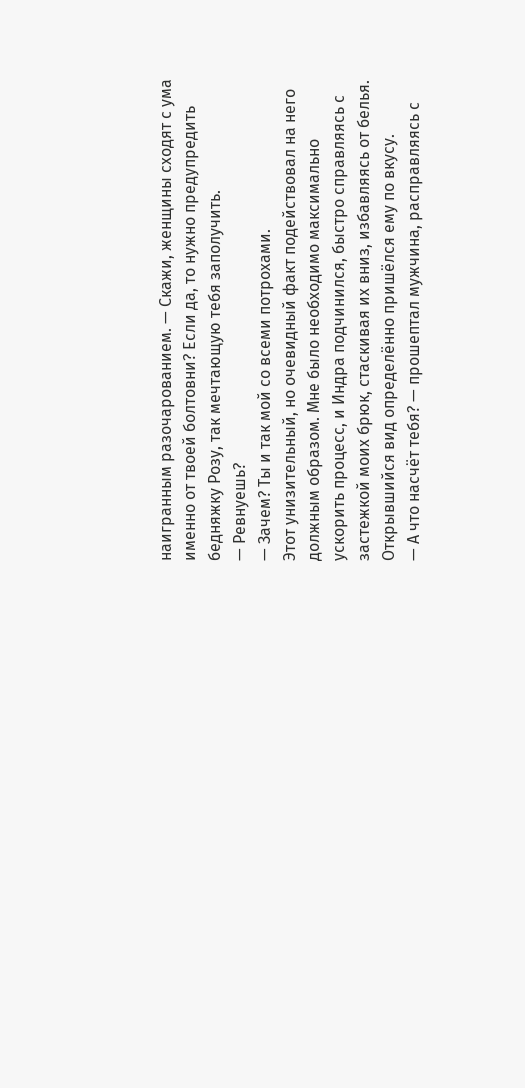наигранным разочарованием. — Скажи, женщины сходят с ума именно от твоей болтовни? Если да, то нужно предупредить бедняжку Розу, так мечтающую тебя заполучить.
— Ревнуешь?
— Зачем? Ты и так мой со всеми потрохами.
Этот унизительный, но очевидный факт подействовал на него должным образом. Мне было необходимо максимально ускорить процесс, и Индра подчинился, быстро справляясь с застежкой моих брюк, стаскивая их вниз, избавляясь от белья. Открывшийся вид определённо пришёлся ему по вкусу.
— А что насчёт тебя? — прошептал мужчина, расправляясь с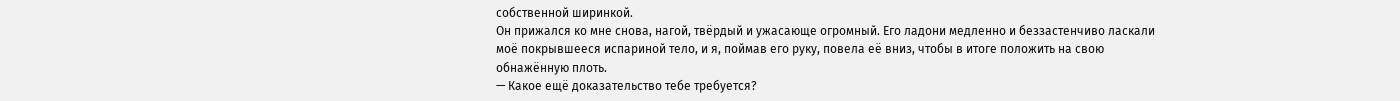собственной ширинкой.
Он прижался ко мне снова, нагой, твёрдый и ужасающе огромный. Его ладони медленно и беззастенчиво ласкали моё покрывшееся испариной тело, и я, поймав его руку, повела её вниз, чтобы в итоге положить на свою обнажённую плоть.
— Какое ещё доказательство тебе требуется?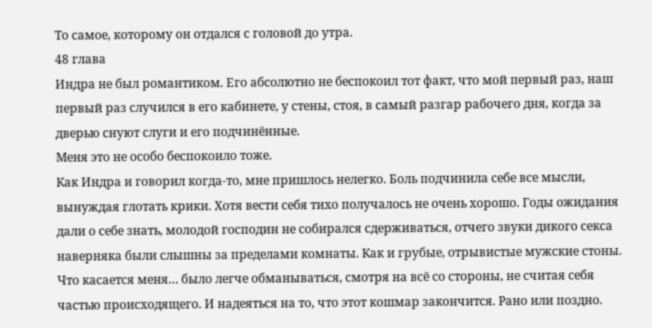То самое, которому он отдался с головой до утра.
48 глава
Индра не был романтиком. Его абсолютно не беспокоил тот факт, что мой первый раз, наш первый раз случился в его кабинете, у стены, стоя, в самый разгар рабочего дня, когда за дверью снуют слуги и его подчинённые.
Меня это не особо беспокоило тоже.
Как Индра и говорил когда-то, мне пришлось нелегко. Боль подчинила себе все мысли, вынуждая глотать крики. Хотя вести себя тихо получалось не очень хорошо. Годы ожидания дали о себе знать, молодой господин не собирался сдерживаться, отчего звуки дикого секса наверняка были слышны за пределами комнаты. Как и грубые, отрывистые мужские стоны.
Что касается меня… было легче обманываться, смотря на всё со стороны, не считая себя частью происходящего. И надеяться на то, что этот кошмар закончится. Рано или поздно.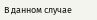В данном случае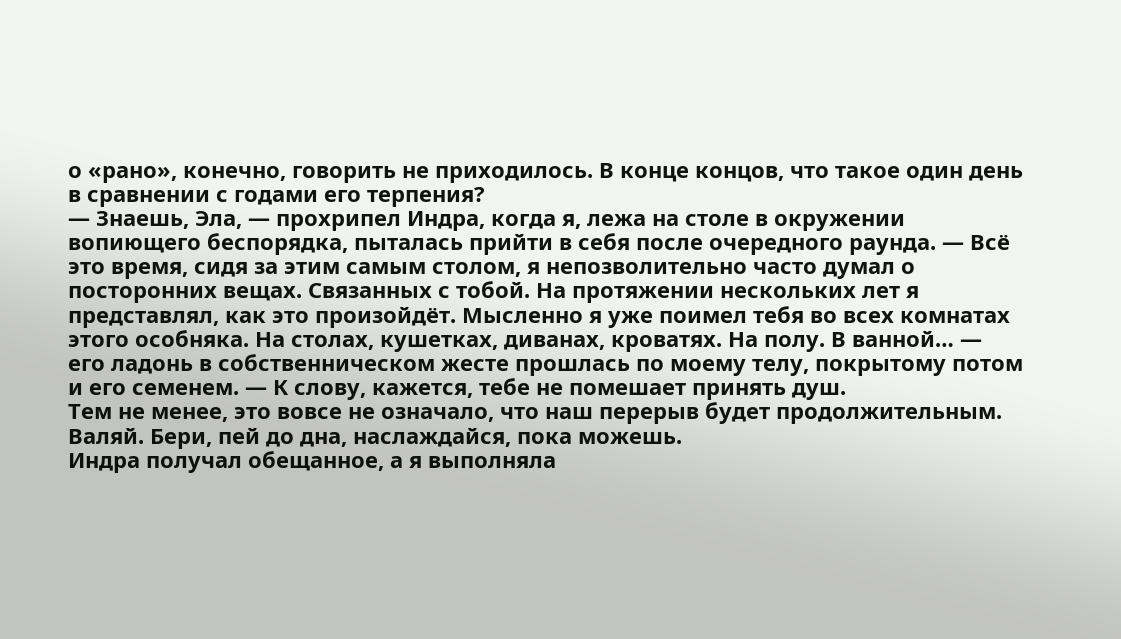о «рано», конечно, говорить не приходилось. В конце концов, что такое один день в сравнении с годами его терпения?
— Знаешь, Эла, — прохрипел Индра, когда я, лежа на столе в окружении вопиющего беспорядка, пыталась прийти в себя после очередного раунда. — Всё это время, сидя за этим самым столом, я непозволительно часто думал о посторонних вещах. Связанных с тобой. На протяжении нескольких лет я представлял, как это произойдёт. Мысленно я уже поимел тебя во всех комнатах этого особняка. На столах, кушетках, диванах, кроватях. На полу. В ванной… — его ладонь в собственническом жесте прошлась по моему телу, покрытому потом и его семенем. — К слову, кажется, тебе не помешает принять душ.
Тем не менее, это вовсе не означало, что наш перерыв будет продолжительным.
Валяй. Бери, пей до дна, наслаждайся, пока можешь.
Индра получал обещанное, а я выполняла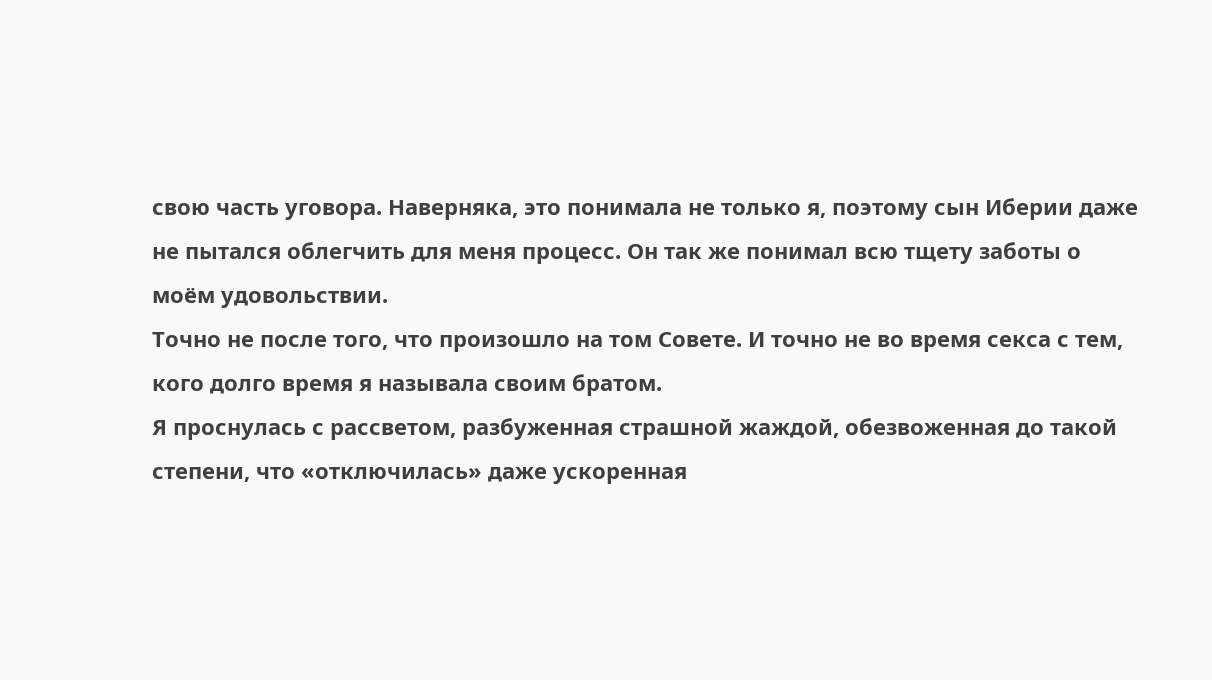свою часть уговора. Наверняка, это понимала не только я, поэтому сын Иберии даже не пытался облегчить для меня процесс. Он так же понимал всю тщету заботы о моём удовольствии.
Точно не после того, что произошло на том Совете. И точно не во время секса с тем, кого долго время я называла своим братом.
Я проснулась с рассветом, разбуженная страшной жаждой, обезвоженная до такой степени, что «отключилась» даже ускоренная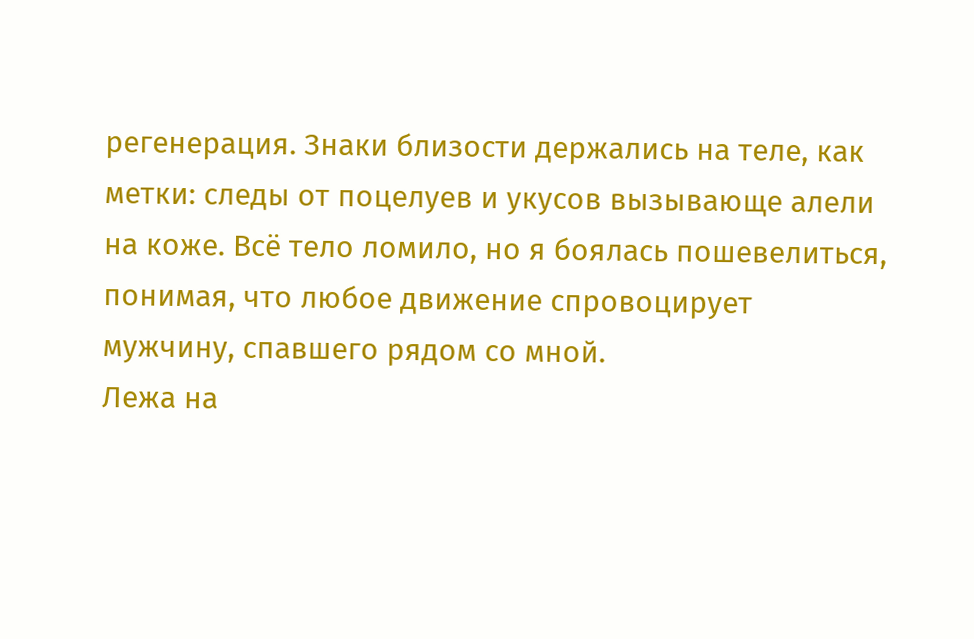регенерация. Знаки близости держались на теле, как метки: следы от поцелуев и укусов вызывающе алели на коже. Всё тело ломило, но я боялась пошевелиться, понимая, что любое движение спровоцирует мужчину, спавшего рядом со мной.
Лежа на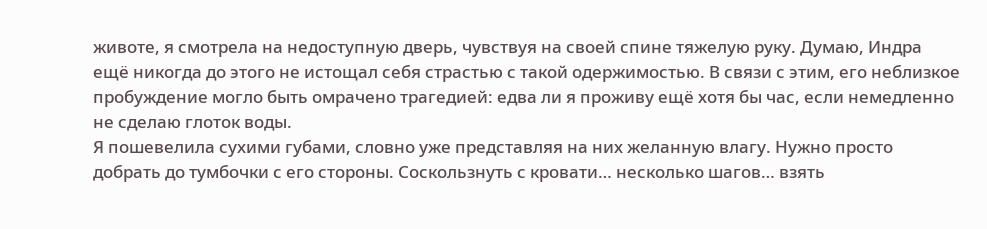животе, я смотрела на недоступную дверь, чувствуя на своей спине тяжелую руку. Думаю, Индра ещё никогда до этого не истощал себя страстью с такой одержимостью. В связи с этим, его неблизкое пробуждение могло быть омрачено трагедией: едва ли я проживу ещё хотя бы час, если немедленно не сделаю глоток воды.
Я пошевелила сухими губами, словно уже представляя на них желанную влагу. Нужно просто добрать до тумбочки с его стороны. Соскользнуть с кровати… несколько шагов… взять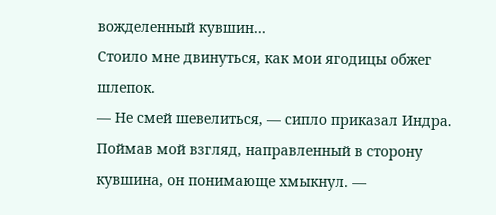вожделенный кувшин…
Стоило мне двинуться, как мои ягодицы обжег шлепок.
— Не смей шевелиться, — сипло приказал Индра. Поймав мой взгляд, направленный в сторону кувшина, он понимающе хмыкнул. —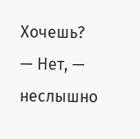Хочешь?
— Нет, — неслышно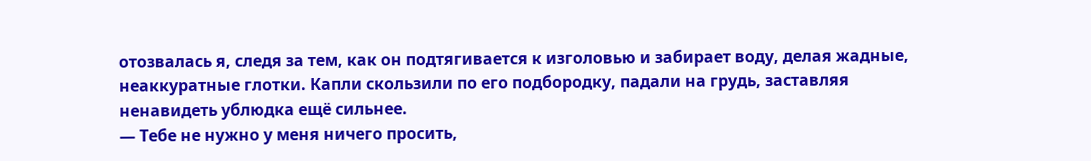отозвалась я, следя за тем, как он подтягивается к изголовью и забирает воду, делая жадные, неаккуратные глотки. Капли скользили по его подбородку, падали на грудь, заставляя ненавидеть ублюдка ещё сильнее.
— Тебе не нужно у меня ничего просить,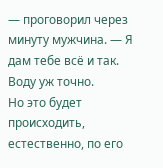— проговорил через минуту мужчина. — Я дам тебе всё и так. Воду уж точно.
Но это будет происходить, естественно, по его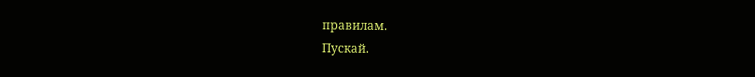правилам.
Пускай.